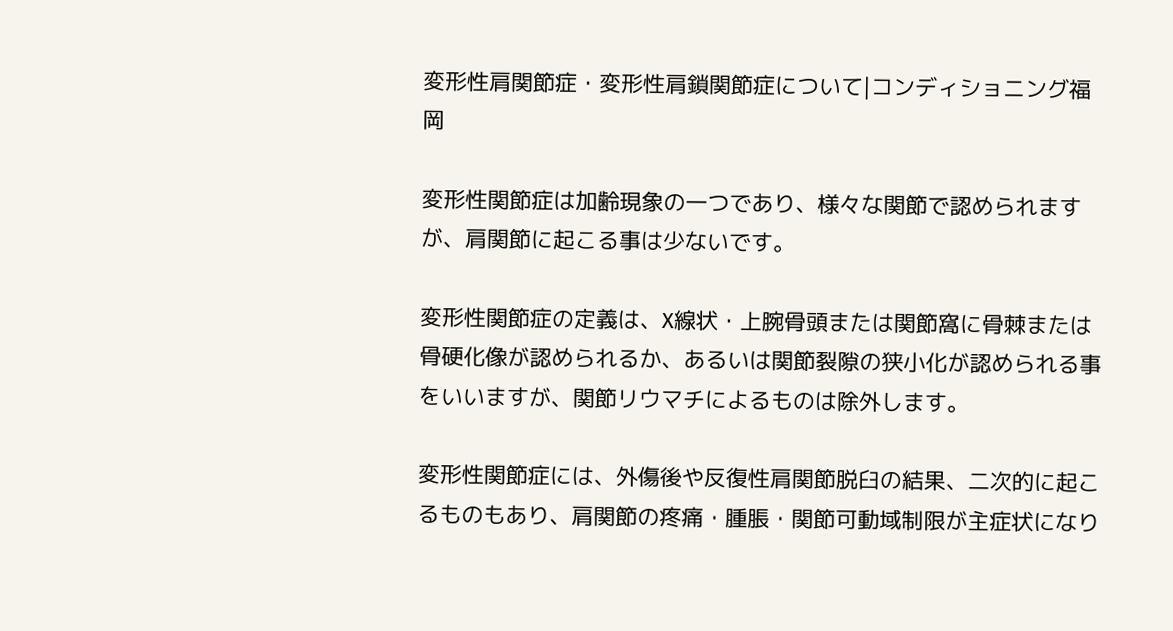変形性肩関節症・変形性肩鎖関節症について|コンディショニング福岡

変形性関節症は加齢現象の一つであり、様々な関節で認められますが、肩関節に起こる事は少ないです。

変形性関節症の定義は、X線状・上腕骨頭または関節窩に骨棘または骨硬化像が認められるか、あるいは関節裂隙の狭小化が認められる事をいいますが、関節リウマチによるものは除外します。

変形性関節症には、外傷後や反復性肩関節脱臼の結果、二次的に起こるものもあり、肩関節の疼痛・腫脹・関節可動域制限が主症状になり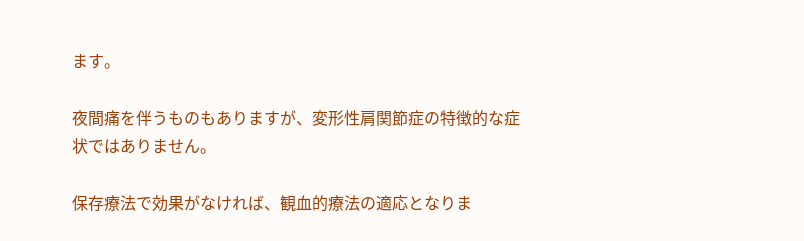ます。

夜間痛を伴うものもありますが、変形性肩関節症の特徴的な症状ではありません。

保存療法で効果がなければ、観血的療法の適応となりま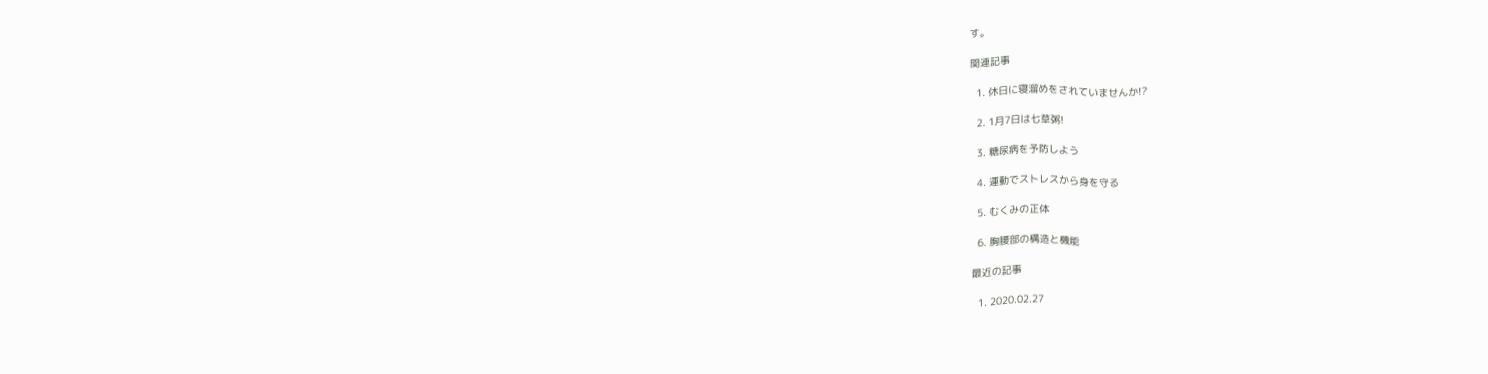す。

関連記事

  1. 休日に寝溜めをされていませんか!?

  2. 1月7日は七草粥!

  3. 糖尿病を予防しよう

  4. 運動でストレスから身を守る

  5. むくみの正体

  6. 胸腰部の構造と機能

最近の記事

  1. 2020.02.27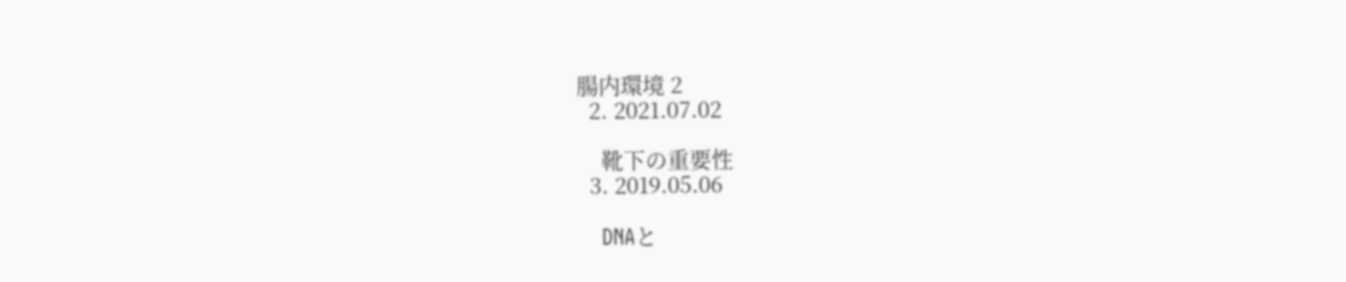腸内環境 2
  2. 2021.07.02

    靴下の重要性
  3. 2019.05.06

    DNAと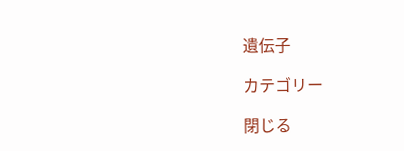遺伝子

カテゴリー

閉じる